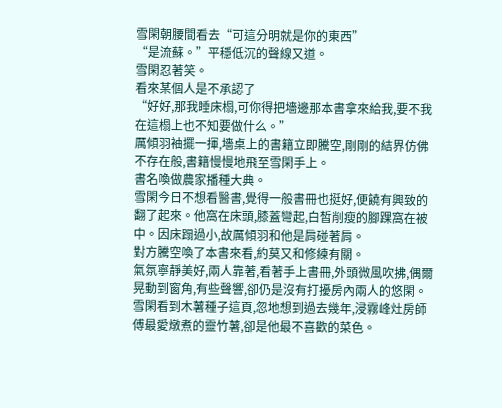雪閑朝腰間看去“可這分明就是你的東西”
“是流蘇。”平穩低沉的聲線又道。
雪閑忍著笑。
看來某個人是不承認了
“好好,那我睡床榻,可你得把墻邊那本書拿來給我,要不我在這榻上也不知要做什么。”
厲傾羽袖擺一揮,墻桌上的書籍立即騰空,剛剛的結界仿佛不存在般,書籍慢慢地飛至雪閑手上。
書名喚做農家播種大典。
雪閑今日不想看醫書,覺得一般書冊也挺好,便饒有興致的翻了起來。他窩在床頭,膝蓋彎起,白皙削瘦的腳踝窩在被中。因床蹋過小,故厲傾羽和他是肩碰著肩。
對方騰空喚了本書來看,約莫又和修練有關。
氣氛寧靜美好,兩人靠著,看著手上書冊,外頭微風吹拂,偶爾晃動到窗角,有些聲響,卻仍是沒有打擾房內兩人的悠閑。
雪閑看到木薯種子這頁,忽地想到過去幾年,浸霧峰灶房師傅最愛燉煮的靈竹薯,卻是他最不喜歡的菜色。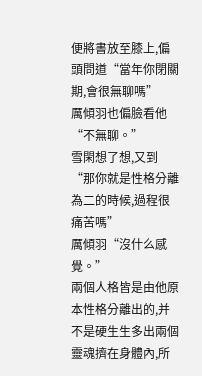便將書放至膝上,偏頭問道“當年你閉關期,會很無聊嗎”
厲傾羽也偏臉看他“不無聊。”
雪閑想了想,又到“那你就是性格分離為二的時候,過程很痛苦嗎”
厲傾羽“沒什么感覺。”
兩個人格皆是由他原本性格分離出的,并不是硬生生多出兩個靈魂擠在身體內,所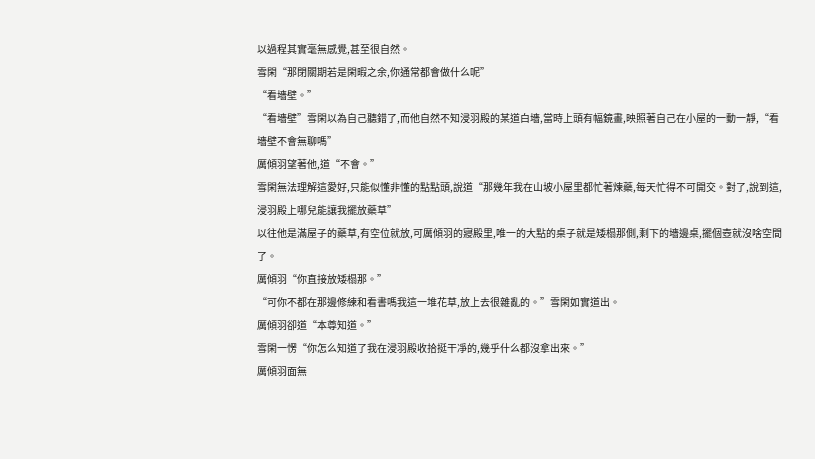以過程其實毫無感覺,甚至很自然。
雪閑“那閉關期若是閑暇之余,你通常都會做什么呢”
“看墻壁。”
“看墻壁”雪閑以為自己聽錯了,而他自然不知浸羽殿的某道白墻,當時上頭有幅鏡畫,映照著自己在小屋的一動一靜,“看墻壁不會無聊嗎”
厲傾羽望著他,道“不會。”
雪閑無法理解這愛好,只能似懂非懂的點點頭,說道“那幾年我在山坡小屋里都忙著煉藥,每天忙得不可開交。對了,說到這,浸羽殿上哪兒能讓我擺放藥草”
以往他是滿屋子的藥草,有空位就放,可厲傾羽的寢殿里,唯一的大點的桌子就是矮榻那側,剩下的墻邊桌,擺個壺就沒啥空間了。
厲傾羽“你直接放矮榻那。”
“可你不都在那邊修練和看書嗎我這一堆花草,放上去很雜亂的。”雪閑如實道出。
厲傾羽卻道“本尊知道。”
雪閑一愣“你怎么知道了我在浸羽殿收拾挺干凈的,幾乎什么都沒拿出來。”
厲傾羽面無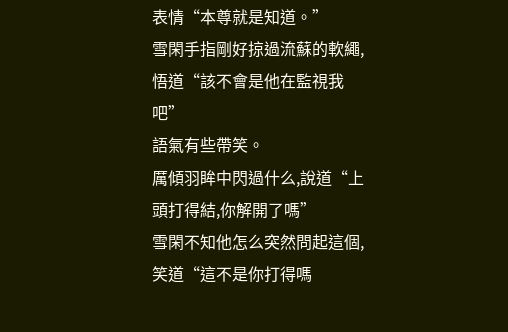表情“本尊就是知道。”
雪閑手指剛好掠過流蘇的軟繩,悟道“該不會是他在監視我吧”
語氣有些帶笑。
厲傾羽眸中閃過什么,說道“上頭打得結,你解開了嗎”
雪閑不知他怎么突然問起這個,笑道“這不是你打得嗎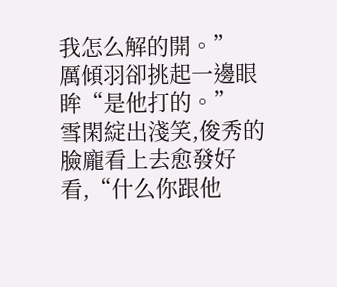我怎么解的開。”
厲傾羽卻挑起一邊眼眸“是他打的。”
雪閑綻出淺笑,俊秀的臉龐看上去愈發好看,“什么你跟他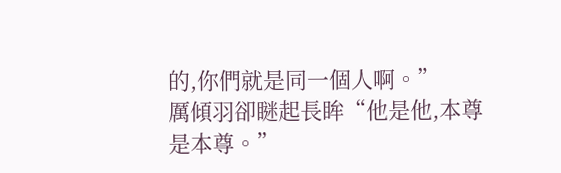的,你們就是同一個人啊。”
厲傾羽卻瞇起長眸“他是他,本尊是本尊。”